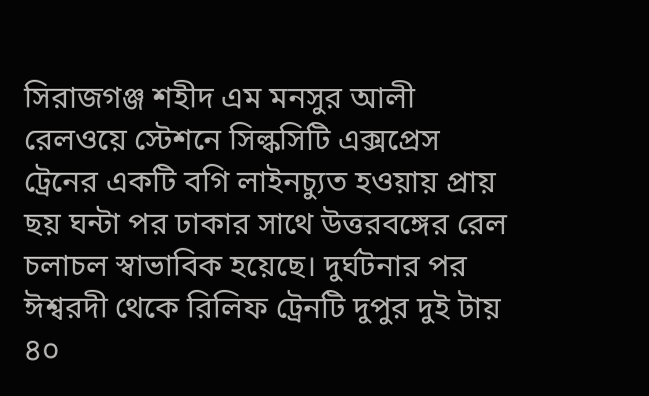সিরাজগঞ্জ শহীদ এম মনসুর আলী রেলওয়ে স্টেশনে সিল্কসিটি এক্সপ্রেস ট্রেনের একটি বগি লাইনচ্যুত হওয়ায় প্রায় ছয় ঘন্টা পর ঢাকার সাথে উত্তরবঙ্গের রেল চলাচল স্বাভাবিক হয়েছে। দুর্ঘটনার পর ঈশ্বরদী থেকে রিলিফ ট্রেনটি দুপুর দুই টায় ৪০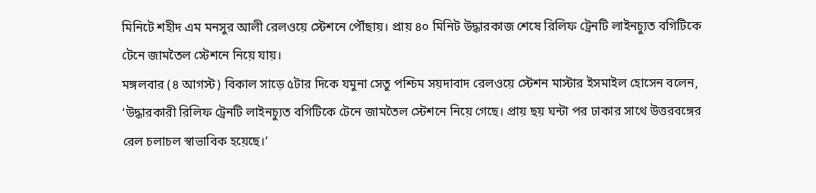মিনিটে শহীদ এম মনসুর আলী রেলওয়ে স্টেশনে পৌঁছায়। প্রায় ৪০ মিনিট উদ্ধারকাজ শেষে রিলিফ ট্রেনটি লাইনচ্যুত বগিটিকে টেনে জামতৈল স্টেশনে নিয়ে যায়।
মঙ্গলবার (৪ আগস্ট) বিকাল সাড়ে ৫টার দিকে যমুনা সেতু পশ্চিম সয়দাবাদ রেলওয়ে স্টেশন মাস্টার ইসমাইল হোসেন বলেন, ‘উদ্ধারকারী রিলিফ ট্রেনটি লাইনচ্যুত বগিটিকে টেনে জামতৈল স্টেশনে নিয়ে গেছে। প্রায় ছয় ঘন্টা পর ঢাকার সাথে উত্তরবঙ্গের রেল চলাচল স্বাভাবিক হয়েছে।’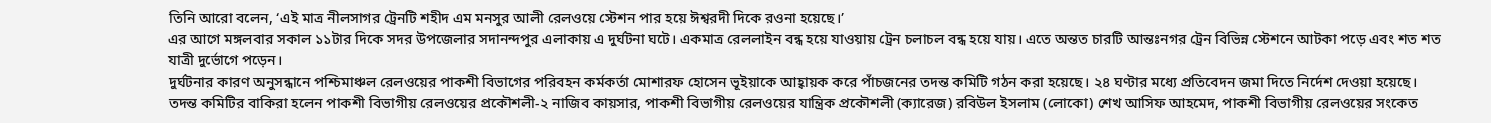তিনি আরো বলেন, ‘এই মাত্র নীলসাগর ট্রেনটি শহীদ এম মনসুর আলী রেলওয়ে স্টেশন পার হয়ে ঈশ্বরদী দিকে রওনা হয়েছে।’
এর আগে মঙ্গলবার সকাল ১১টার দিকে সদর উপজেলার সদানন্দপুর এলাকায় এ দুর্ঘটনা ঘটে। একমাত্র রেললাইন বন্ধ হয়ে যাওয়ায় ট্রেন চলাচল বন্ধ হয়ে যায়। এতে অন্তত চারটি আন্তঃনগর ট্রেন বিভিন্ন স্টেশনে আটকা পড়ে এবং শত শত যাত্রী দুর্ভোগে পড়েন।
দুর্ঘটনার কারণ অনুসন্ধানে পশ্চিমাঞ্চল রেলওয়ের পাকশী বিভাগের পরিবহন কর্মকর্তা মোশারফ হোসেন ভূইয়াকে আহ্বায়ক করে পাঁচজনের তদন্ত কমিটি গঠন করা হয়েছে। ২৪ ঘণ্টার মধ্যে প্রতিবেদন জমা দিতে নির্দেশ দেওয়া হয়েছে। তদন্ত কমিটির বাকিরা হলেন পাকশী বিভাগীয় রেলওয়ের প্রকৌশলী-২ নাজিব কায়সার, পাকশী বিভাগীয় রেলওয়ের যান্ত্রিক প্রকৌশলী (ক্যারেজ) রবিউল ইসলাম (লোকো) শেখ আসিফ আহমেদ, পাকশী বিভাগীয় রেলওয়ের সংকেত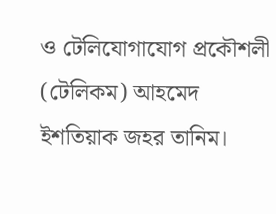ও টেলিযোগাযোগ প্রকৌশলী (টেলিকম) আহমেদ ইশতিয়াক জহর তানিম।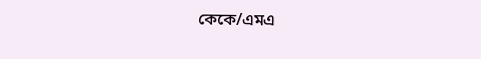কেকে/এমএ